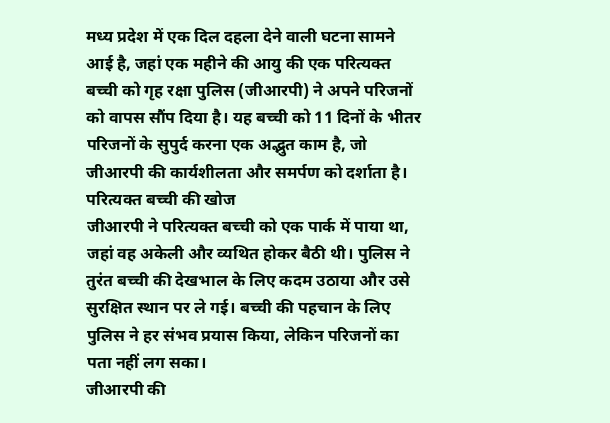मध्य प्रदेश में एक दिल दहला देने वाली घटना सामने आई है, जहां एक महीने की आयु की एक परित्यक्त बच्ची को गृह रक्षा पुलिस (जीआरपी) ने अपने परिजनों को वापस सौंप दिया है। यह बच्ची को 11 दिनों के भीतर परिजनों के सुपुर्द करना एक अद्भुत काम है, जो जीआरपी की कार्यशीलता और समर्पण को दर्शाता है।
परित्यक्त बच्ची की खोज
जीआरपी ने परित्यक्त बच्ची को एक पार्क में पाया था, जहां वह अकेली और व्यथित होकर बैठी थी। पुलिस ने तुरंत बच्ची की देखभाल के लिए कदम उठाया और उसे सुरक्षित स्थान पर ले गई। बच्ची की पहचान के लिए पुलिस ने हर संभव प्रयास किया, लेकिन परिजनों का पता नहीं लग सका।
जीआरपी की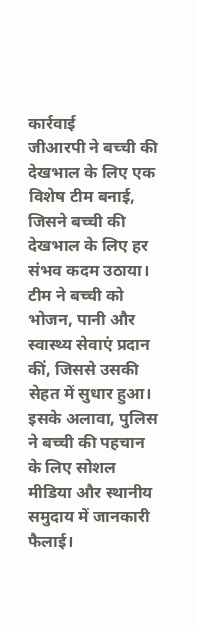कार्रवाई
जीआरपी ने बच्ची की देखभाल के लिए एक विशेष टीम बनाई, जिसने बच्ची की देखभाल के लिए हर संभव कदम उठाया। टीम ने बच्ची को भोजन, पानी और स्वास्थ्य सेवाएं प्रदान कीं, जिससे उसकी सेहत में सुधार हुआ। इसके अलावा, पुलिस ने बच्ची की पहचान के लिए सोशल मीडिया और स्थानीय समुदाय में जानकारी फैलाई।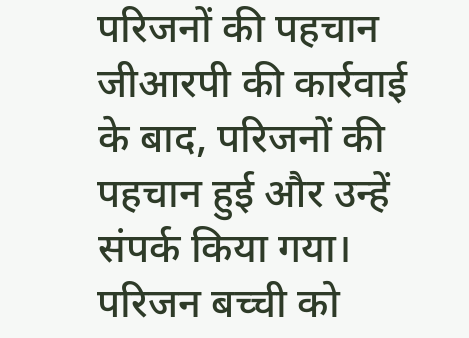परिजनों की पहचान
जीआरपी की कार्रवाई के बाद, परिजनों की पहचान हुई और उन्हें संपर्क किया गया। परिजन बच्ची को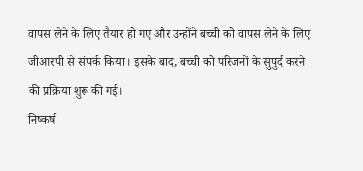वापस लेने के लिए तैयार हो गए और उन्होंने बच्ची को वापस लेने के लिए जीआरपी से संपर्क किया। इसके बाद, बच्ची को परिजनों के सुपुर्द करने की प्रक्रिया शुरू की गई।
निष्कर्ष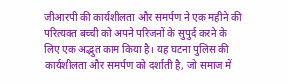जीआरपी की कार्यशीलता और समर्पण ने एक महीने की परित्यक्त बच्ची को अपने परिजनों के सुपुर्द करने के लिए एक अद्भुत काम किया है। यह घटना पुलिस की कार्यशीलता और समर्पण को दर्शाती है, जो समाज में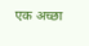एक अच्छा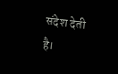संदेश देती है।